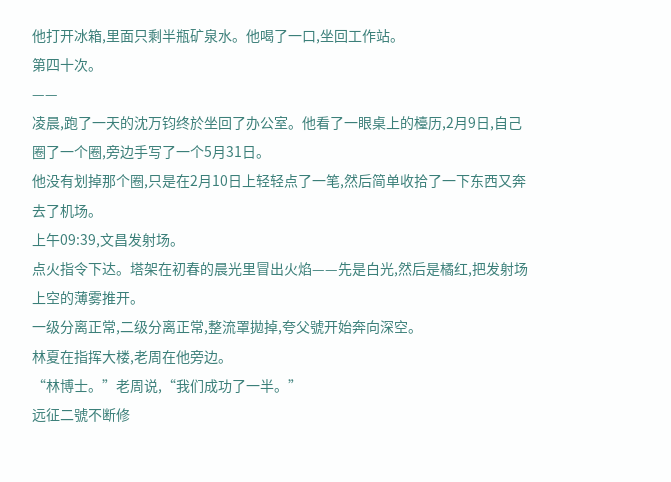他打开冰箱,里面只剩半瓶矿泉水。他喝了一口,坐回工作站。
第四十次。
——
凌晨,跑了一天的沈万钧终於坐回了办公室。他看了一眼桌上的檯历,2月9日,自己圈了一个圈,旁边手写了一个5月31日。
他没有划掉那个圈,只是在2月10日上轻轻点了一笔,然后简单收拾了一下东西又奔去了机场。
上午09:39,文昌发射场。
点火指令下达。塔架在初春的晨光里冒出火焰——先是白光,然后是橘红,把发射场上空的薄雾推开。
一级分离正常,二级分离正常,整流罩拋掉,夸父號开始奔向深空。
林夏在指挥大楼,老周在他旁边。
“林博士。”老周说,“我们成功了一半。”
远征二號不断修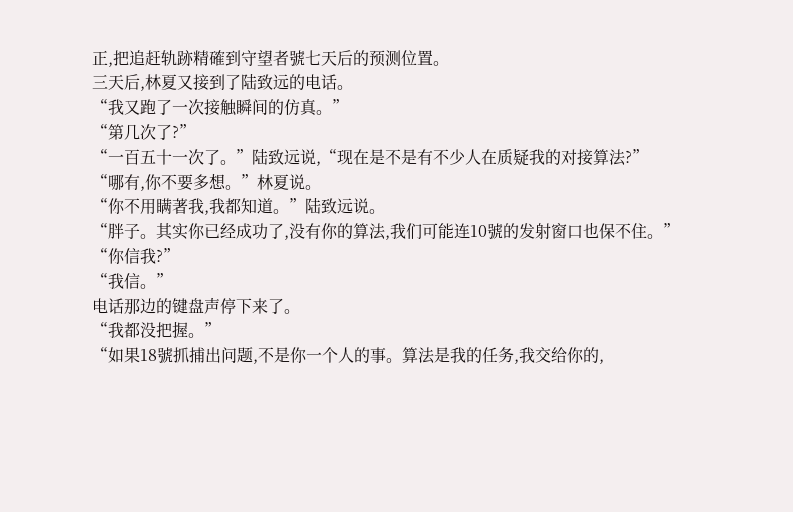正,把追赶轨跡精確到守望者號七天后的预测位置。
三天后,林夏又接到了陆致远的电话。
“我又跑了一次接触瞬间的仿真。”
“第几次了?”
“一百五十一次了。”陆致远说,“现在是不是有不少人在质疑我的对接算法?”
“哪有,你不要多想。”林夏说。
“你不用瞒著我,我都知道。”陆致远说。
“胖子。其实你已经成功了,没有你的算法,我们可能连10號的发射窗口也保不住。”
“你信我?”
“我信。”
电话那边的键盘声停下来了。
“我都没把握。”
“如果18號抓捕出问题,不是你一个人的事。算法是我的任务,我交给你的,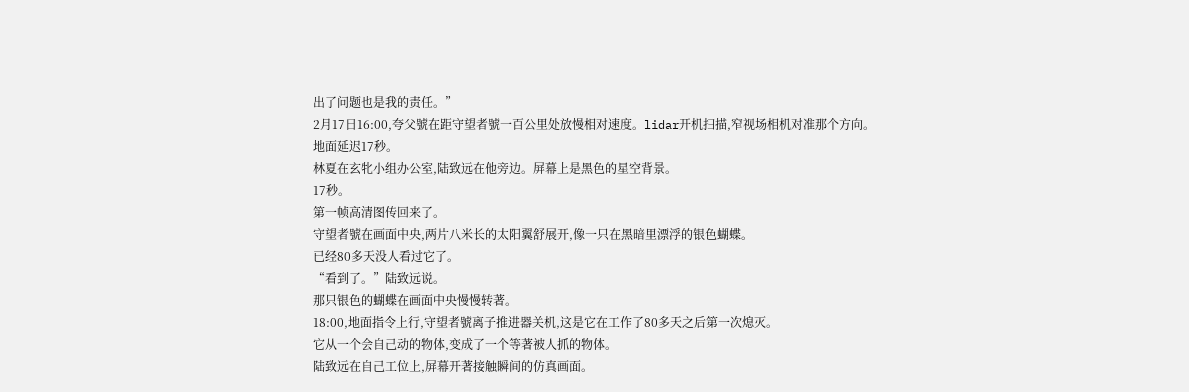出了问题也是我的责任。”
2月17日16:00,夸父號在距守望者號一百公里处放慢相对速度。lidar开机扫描,窄视场相机对准那个方向。
地面延迟17秒。
林夏在玄牝小组办公室,陆致远在他旁边。屏幕上是黑色的星空背景。
17秒。
第一帧高清图传回来了。
守望者號在画面中央,两片八米长的太阳翼舒展开,像一只在黑暗里漂浮的银色蝴蝶。
已经80多天没人看过它了。
“看到了。”陆致远说。
那只银色的蝴蝶在画面中央慢慢转著。
18:00,地面指令上行,守望者號离子推进器关机,这是它在工作了80多天之后第一次熄灭。
它从一个会自己动的物体,变成了一个等著被人抓的物体。
陆致远在自己工位上,屏幕开著接触瞬间的仿真画面。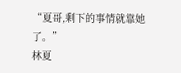“夏哥,剩下的事情就靠她了。”
林夏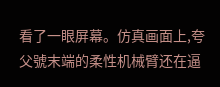看了一眼屏幕。仿真画面上,夸父號末端的柔性机械臂还在逼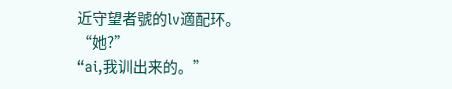近守望者號的lv適配环。
“她?”
“ai,我训出来的。”